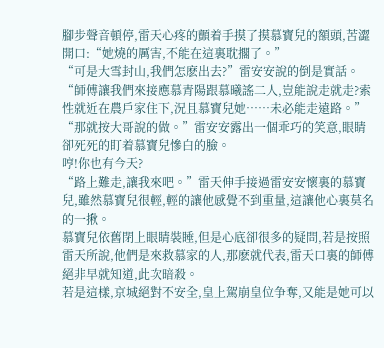腳步聲音頓停,雷天心疼的顫着手摸了摸慕寶兒的額頭,苦澀開口:“她燒的厲害,不能在這裏耽擱了。”
“可是大雪封山,我們怎麽出去?”雷安安說的倒是實話。
“師傅讓我們來接應慕青陽跟慕曦謠二人,豈能說走就走?索性就近在農戶家住下,況且慕寶兒她……未必能走遠路。”
“那就按大哥說的做。”雷安安露出一個乖巧的笑意,眼睛卻死死的盯着慕寶兒慘白的臉。
哼!你也有今天?
“路上難走,讓我來吧。”雷天伸手接過雷安安懷裏的慕寶兒,雖然慕寶兒很輕,輕的讓他感覺不到重量,這讓他心裏莫名的一揪。
慕寶兒依舊閉上眼睛裝睡,但是心底卻很多的疑問,若是按照雷天所說,他們是來救慕家的人,那麽就代表,雷天口裏的師傅絕非早就知道,此次暗殺。
若是這樣,京城絕對不安全,皇上駕崩皇位争奪,又能是她可以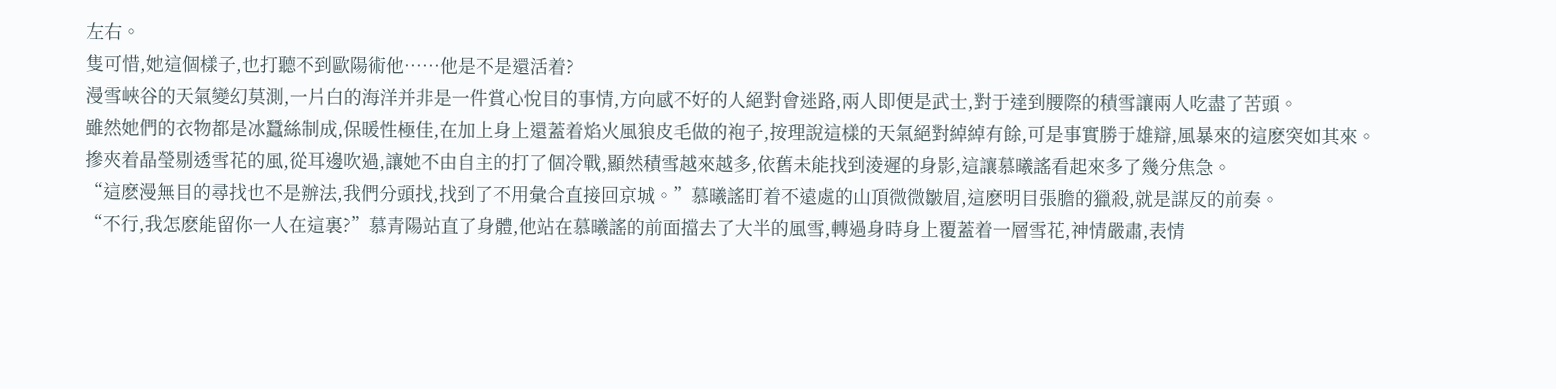左右。
隻可惜,她這個樣子,也打聽不到歐陽術他……他是不是還活着?
漫雪峽谷的天氣變幻莫測,一片白的海洋并非是一件賞心悅目的事情,方向感不好的人絕對會迷路,兩人即便是武士,對于達到腰際的積雪讓兩人吃盡了苦頭。
雖然她們的衣物都是冰蠶絲制成,保暖性極佳,在加上身上還蓋着焰火風狼皮毛做的袍子,按理說這樣的天氣絕對綽綽有餘,可是事實勝于雄辯,風暴來的這麽突如其來。
摻夾着晶瑩剔透雪花的風,從耳邊吹過,讓她不由自主的打了個冷戰,顯然積雪越來越多,依舊未能找到淩遲的身影,這讓慕曦謠看起來多了幾分焦急。
“這麽漫無目的尋找也不是辦法,我們分頭找,找到了不用彙合直接回京城。”慕曦謠盯着不遠處的山頂微微皺眉,這麽明目張膽的獵殺,就是謀反的前奏。
“不行,我怎麽能留你一人在這裏?”慕青陽站直了身體,他站在慕曦謠的前面擋去了大半的風雪,轉過身時身上覆蓋着一層雪花,神情嚴肅,表情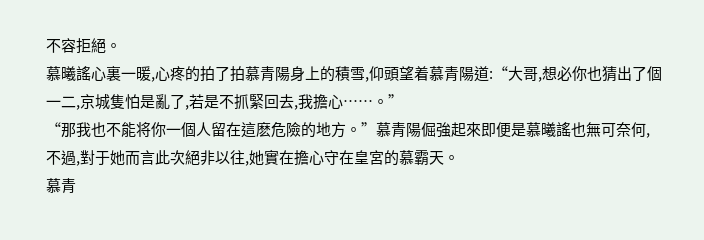不容拒絕。
慕曦謠心裏一暖,心疼的拍了拍慕青陽身上的積雪,仰頭望着慕青陽道:“大哥,想必你也猜出了個一二,京城隻怕是亂了,若是不抓緊回去,我擔心……。”
“那我也不能将你一個人留在這麽危險的地方。”慕青陽倔強起來即便是慕曦謠也無可奈何,不過,對于她而言此次絕非以往,她實在擔心守在皇宮的慕霸天。
慕青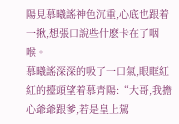陽見慕曦謠神色沉重,心底也跟着一揪,想張口說些什麽卡在了咽喉。
慕曦謠深深的吸了一口氣,眼眶紅紅的擡頭望着慕青陽:“大哥,我擔心爺爺跟爹,若是皇上駕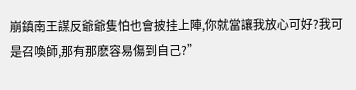崩鎮南王謀反爺爺隻怕也會披挂上陣,你就當讓我放心可好?我可是召喚師,那有那麽容易傷到自己?”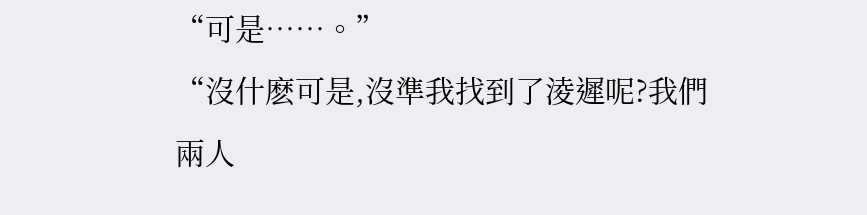“可是……。”
“沒什麽可是,沒準我找到了淩遲呢?我們兩人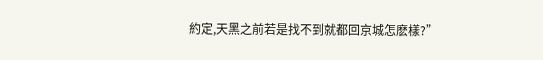約定,天黑之前若是找不到就都回京城怎麽樣?”